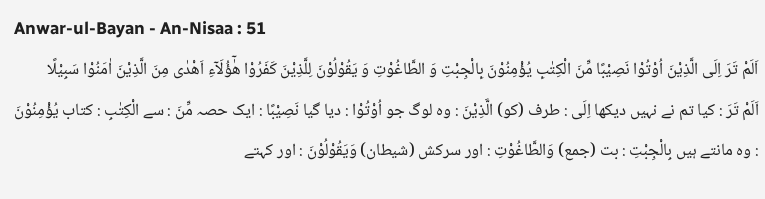Anwar-ul-Bayan - An-Nisaa : 51
اَلَمْ تَرَ اِلَى الَّذِیْنَ اُوْتُوْا نَصِیْبًا مِّنَ الْكِتٰبِ یُؤْمِنُوْنَ بِالْجِبْتِ وَ الطَّاغُوْتِ وَ یَقُوْلُوْنَ لِلَّذِیْنَ كَفَرُوْا هٰۤؤُلَآءِ اَهْدٰى مِنَ الَّذِیْنَ اٰمَنُوْا سَبِیْلًا
اَلَمْ تَرَ : کیا تم نے نہیں دیکھا اِلَى : طرف (کو) الَّذِيْنَ : وہ لوگ جو اُوْتُوْا : دیا گیا نَصِيْبًا : ایک حصہ مِّنَ : سے الْكِتٰبِ : کتاب يُؤْمِنُوْنَ : وہ مانتے ہیں بِالْجِبْتِ : بت (جمع) وَالطَّاغُوْتِ : اور سرکش (شیطان) وَيَقُوْلُوْنَ : اور کہتے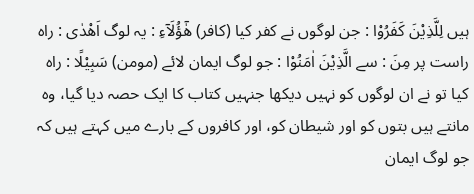ہیں لِلَّذِيْنَ كَفَرُوْا : جن لوگوں نے کفر کیا (کافر) هٰٓؤُلَآءِ : یہ لوگ اَهْدٰى : راہ راست پر مِنَ : سے الَّذِيْنَ اٰمَنُوْا : جو لوگ ایمان لائے (مومن) سَبِيْلًا : راہ
کیا تو نے ان لوگوں کو نہیں دیکھا جنہیں کتاب کا ایک حصہ دیا گیا، وہ مانتے ہیں بتوں کو اور شیطان کو، اور کافروں کے بارے میں کہتے ہیں کہ جو لوگ ایمان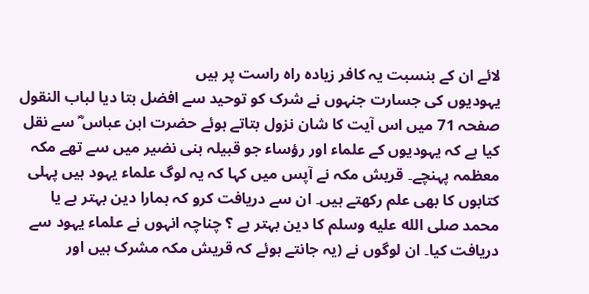لائے ان کے بنسبت یہ کافر زیادہ راہ راست پر ہیں
یہودیوں کی جسارت جنہوں نے شرک کو توحید سے افضل بتا دیا لباب النقول صفحہ 71 میں اس آیت کا شان نزول بتاتے ہوئے حضرت ابن عباس ؓ سے نقل کیا ہے کہ یہودیوں کے علماء اور رؤساء جو قبیلہ بنی نضیر میں سے تھے مکہ معظمہ پہنچے۔ قریش مکہ نے آپس میں کہا کہ یہ لوگ علماء یہود ہیں پہلی کتابوں کا بھی علم رکھتے ہیں۔ ان سے دریافت کرو کہ ہمارا دین بہتر ہے یا محمد صلى الله عليه وسلم کا دین بہتر ہے ؟ چناچہ انہوں نے علماء یہود سے دریافت کیا۔ ان لوگوں نے (یہ جانتے ہوئے کہ قریش مکہ مشرک ہیں اور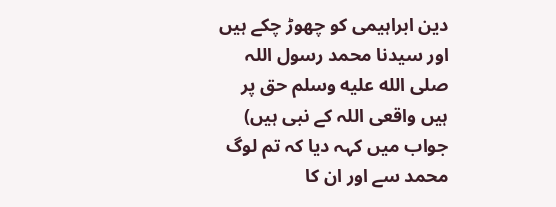دین ابراہیمی کو چھوڑ چکے ہیں اور سیدنا محمد رسول اللہ صلى الله عليه وسلم حق پر ہیں واقعی اللہ کے نبی ہیں) جواب میں کہہ دیا کہ تم لوگ محمد سے اور ان کا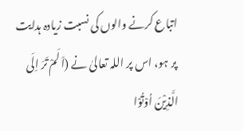اتباع کرنے والوں کی نسبت زیادہ ہدایت پر ہو، اس پر اللہ تعالیٰ نے (اَلَمْ تَرَ اِلَی الَّذِیْنَ اُوْتُوْا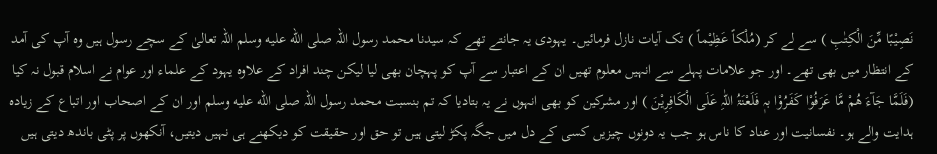نَصِیْبًا مِّنَ الْکِتٰبِ ) سے لے کر (مُلْکاً عَظِیْماً ) تک آیات نازل فرمائیں۔ یہودی یہ جانتے تھے کہ سیدنا محمد رسول اللہ صلى الله عليه وسلم اللہ تعالیٰ کے سچے رسول ہیں وہ آپ کی آمد کے انتظار میں بھی تھے۔ اور جو علامات پہلے سے انہیں معلوم تھیں ان کے اعتبار سے آپ کو پہچان بھی لیا لیکن چند افراد کے علاوہ یہود کے علماء اور عوام نے اسلام قبول نہ کیا (فَلَمَّا جَآءَ ھُمْ مَّا عَرَفُوْا کَفَرُوْا بہٖ فَلَعْنَۃُ اللّٰہِ عَلَی الْکَافِرِیْنَ ) اور مشرکین کو بھی انہوں نے یہ بتادیا کہ تم بنسبت محمد رسول اللہ صلى الله عليه وسلم اور ان کے اصحاب اور اتباع کے زیادہ ہدایت والے ہو۔ نفسانیت اور عناد کا ناس ہو جب یہ دونوں چیزیں کسی کے دل میں جگہ پکڑ لیتی ہیں تو حق اور حقیقت کو دیکھنے ہی نہیں دیتیں، آنکھوں پر پٹی باندھ دیتی ہیں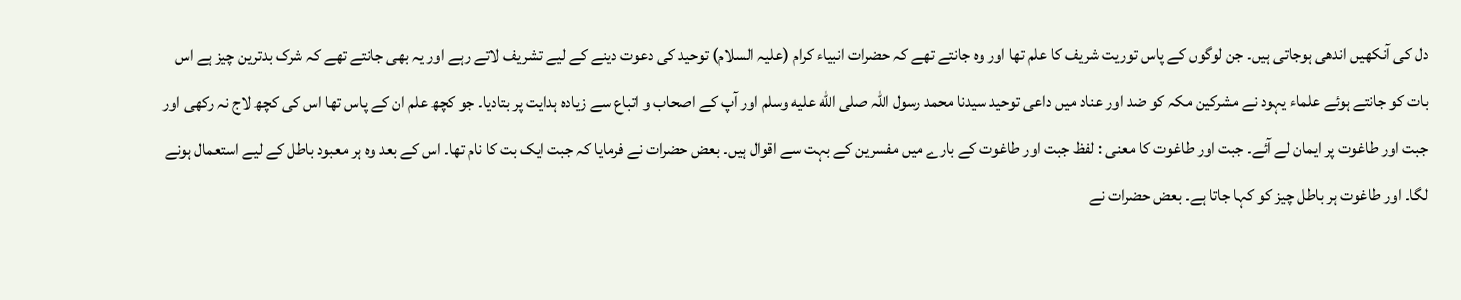دل کی آنکھیں اندھی ہوجاتی ہیں۔ جن لوگوں کے پاس توریت شریف کا علم تھا اور وہ جانتے تھے کہ حضرات انبیاء کرام (علیہ السلام) توحید کی دعوت دینے کے لیے تشریف لاتے رہے اور یہ بھی جانتے تھے کہ شرک بدترین چیز ہے اس بات کو جانتے ہوئے علماء یہود نے مشرکین مکہ کو ضد اور عناد میں داعی توحید سیدنا محمد رسول اللہ صلى الله عليه وسلم اور آپ کے اصحاب و اتباع سے زیادہ ہدایت پر بتادیا۔ جو کچھ علم ان کے پاس تھا اس کی کچھ لاج نہ رکھی اور جبت اور طاغوت پر ایمان لے آئے۔ جبت اور طاغوت کا معنی : لفظ جبت اور طاغوت کے بارے میں مفسرین کے بہت سے اقوال ہیں۔ بعض حضرات نے فرمایا کہ جبت ایک بت کا نام تھا۔ اس کے بعد وہ ہر معبود باطل کے لیے استعمال ہونے لگا۔ اور طاغوت ہر باطل چیز کو کہا جاتا ہے۔ بعض حضرات نے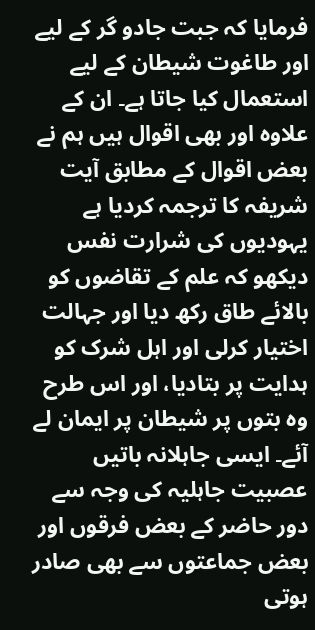فرمایا کہ جبت جادو گر کے لیے اور طاغوت شیطان کے لیے استعمال کیا جاتا ہے۔ ان کے علاوہ اور بھی اقوال ہیں ہم نے بعض اقوال کے مطابق آیت شریفہ کا ترجمہ کردیا ہے یہودیوں کی شرارت نفس دیکھو کہ علم کے تقاضوں کو بالائے طاق رکھ دیا اور جہالت اختیار کرلی اور اہل شرک کو ہدایت پر بتادیا، اور اس طرح وہ بتوں پر شیطان پر ایمان لے آئے۔ ایسی جاہلانہ باتیں عصبیت جاہلیہ کی وجہ سے دور حاضر کے بعض فرقوں اور بعض جماعتوں سے بھی صادر ہوتی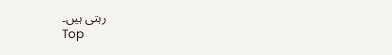رہتی ہیں۔
Top